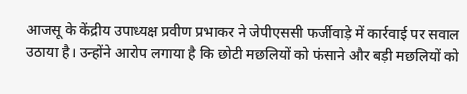आजसू के केंद्रीय उपाध्यक्ष प्रवीण प्रभाकर ने जेपीएससी फर्जीवाड़े में कार्रवाई पर सवाल उठाया है। उन्होंने आरोप लगाया है कि छोटी मछलियों को फंसाने और बड़ी मछलियों को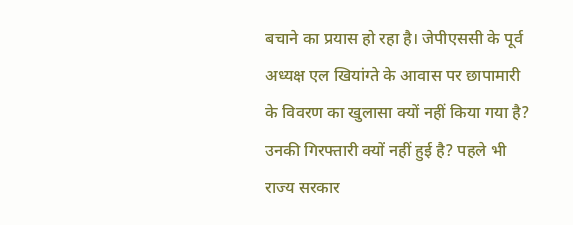बचाने का प्रयास हो रहा है। जेपीएससी के पूर्व अध्यक्ष एल खियांग्ते के आवास पर छापामारी के विवरण का खुलासा क्यों नहीं किया गया है? उनकी गिरफ्तारी क्यों नहीं हुई है? पहले भी राज्य सरकार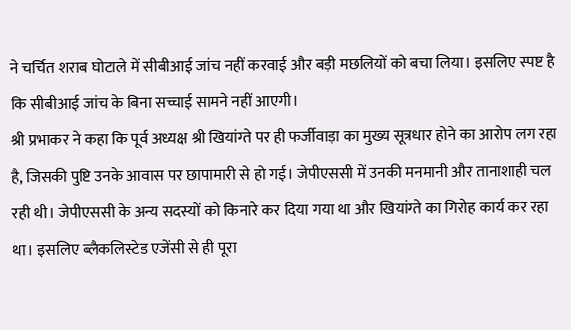ने चर्चित शराब घोटाले में सीबीआई जांच नहीं करवाई और बड़ी मछलियों को बचा लिया। इसलिए स्पष्ट है कि सीबीआई जांच के बिना सच्चाई सामने नहीं आएगी।
श्री प्रभाकर ने कहा कि पूर्व अध्यक्ष श्री खियांग्ते पर ही फर्जीवाड़ा का मुख्य सूत्रधार होने का आरोप लग रहा है, जिसकी पुष्टि उनके आवास पर छापामारी से हो गई। जेपीएससी में उनकी मनमानी और तानाशाही चल रही थी। जेपीएससी के अन्य सदस्यों को किनारे कर दिया गया था और खियांग्ते का गिरोह कार्य कर रहा था। इसलिए ब्लैकलिस्टेड एजेंसी से ही पूरा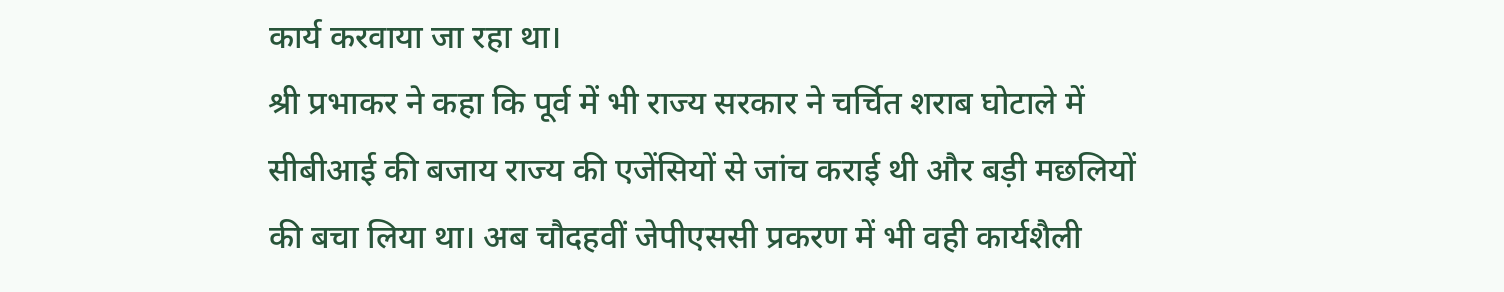कार्य करवाया जा रहा था।
श्री प्रभाकर ने कहा कि पूर्व में भी राज्य सरकार ने चर्चित शराब घोटाले में सीबीआई की बजाय राज्य की एजेंसियों से जांच कराई थी और बड़ी मछलियों की बचा लिया था। अब चौदहवीं जेपीएससी प्रकरण में भी वही कार्यशैली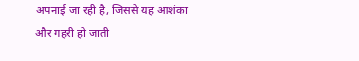अपनाई जा रही है, जिससे यह आशंका और गहरी हो जाती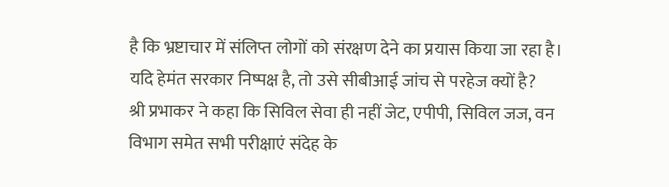है कि भ्रष्टाचार में संलिप्त लोगों को संरक्षण देने का प्रयास किया जा रहा है। यदि हेमंत सरकार निष्पक्ष है, तो उसे सीबीआई जांच से परहेज क्यों है?
श्री प्रभाकर ने कहा कि सिविल सेवा ही नहीं जेट, एपीपी, सिविल जज, वन विभाग समेत सभी परीक्षाएं संदेह के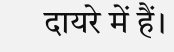दायरे में हैं।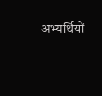अभ्यर्थियों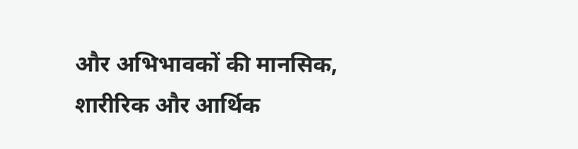और अभिभावकों की मानसिक, शारीरिक और आर्थिक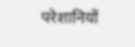परेशानियों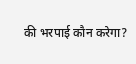की भरपाई कौन करेगा?